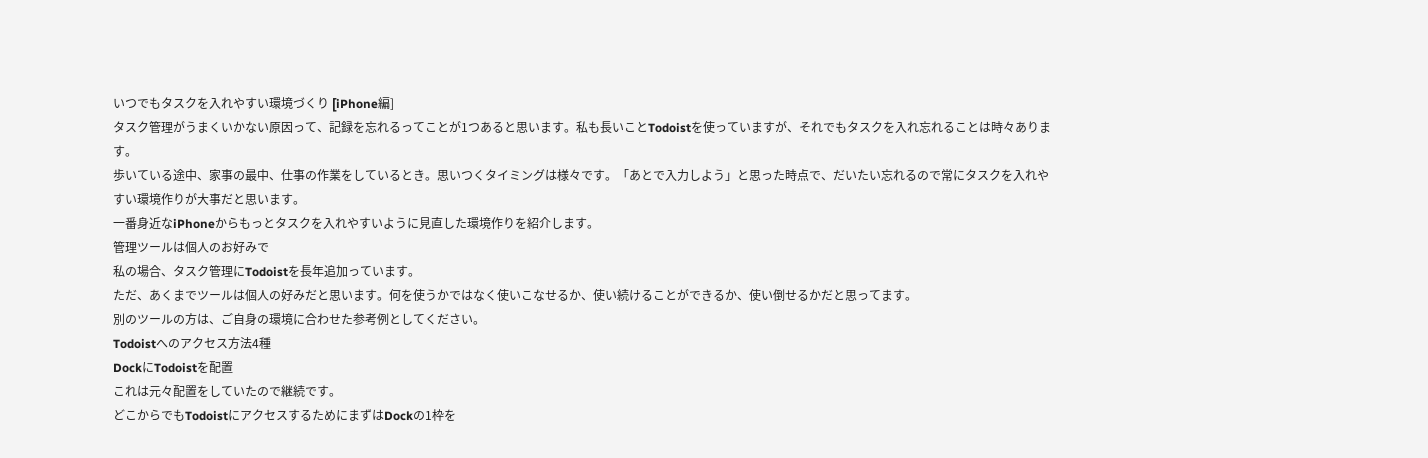いつでもタスクを入れやすい環境づくり [iPhone編]
タスク管理がうまくいかない原因って、記録を忘れるってことが1つあると思います。私も長いことTodoistを使っていますが、それでもタスクを入れ忘れることは時々あります。
歩いている途中、家事の最中、仕事の作業をしているとき。思いつくタイミングは様々です。「あとで入力しよう」と思った時点で、だいたい忘れるので常にタスクを入れやすい環境作りが大事だと思います。
一番身近なiPhoneからもっとタスクを入れやすいように見直した環境作りを紹介します。
管理ツールは個人のお好みで
私の場合、タスク管理にTodoistを長年追加っています。
ただ、あくまでツールは個人の好みだと思います。何を使うかではなく使いこなせるか、使い続けることができるか、使い倒せるかだと思ってます。
別のツールの方は、ご自身の環境に合わせた参考例としてください。
Todoistへのアクセス方法4種
DockにTodoistを配置
これは元々配置をしていたので継続です。
どこからでもTodoistにアクセスするためにまずはDockの1枠を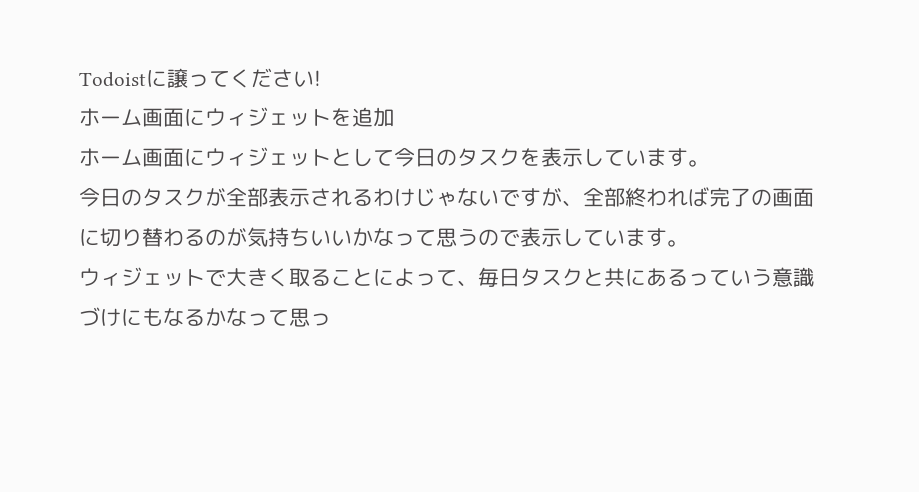Todoistに譲ってください!
ホーム画面にウィジェットを追加
ホーム画面にウィジェットとして今日のタスクを表示しています。
今日のタスクが全部表示されるわけじゃないですが、全部終われば完了の画面に切り替わるのが気持ちいいかなって思うので表示しています。
ウィジェットで大きく取ることによって、毎日タスクと共にあるっていう意識づけにもなるかなって思っ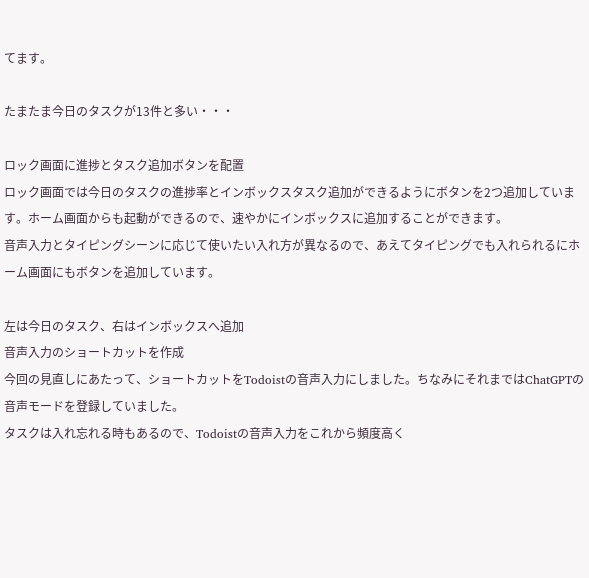てます。

たまたま今日のタスクが13件と多い・・・

ロック画面に進捗とタスク追加ボタンを配置
ロック画面では今日のタスクの進捗率とインボックスタスク追加ができるようにボタンを2つ追加しています。ホーム画面からも起動ができるので、速やかにインボックスに追加することができます。
音声入力とタイピングシーンに応じて使いたい入れ方が異なるので、あえてタイピングでも入れられるにホーム画面にもボタンを追加しています。

左は今日のタスク、右はインボックスへ追加
音声入力のショートカットを作成
今回の見直しにあたって、ショートカットをTodoistの音声入力にしました。ちなみにそれまではChatGPTの音声モードを登録していました。
タスクは入れ忘れる時もあるので、Todoistの音声入力をこれから頻度高く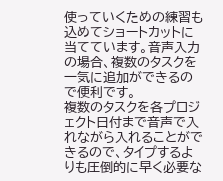使っていくための練習も込めてショートカットに当てています。音声入力の場合、複数のタスクを一気に追加ができるので便利です。
複数のタスクを各プロジェクト日付まで音声で入れながら入れることができるので、タイプするよりも圧倒的に早く必要な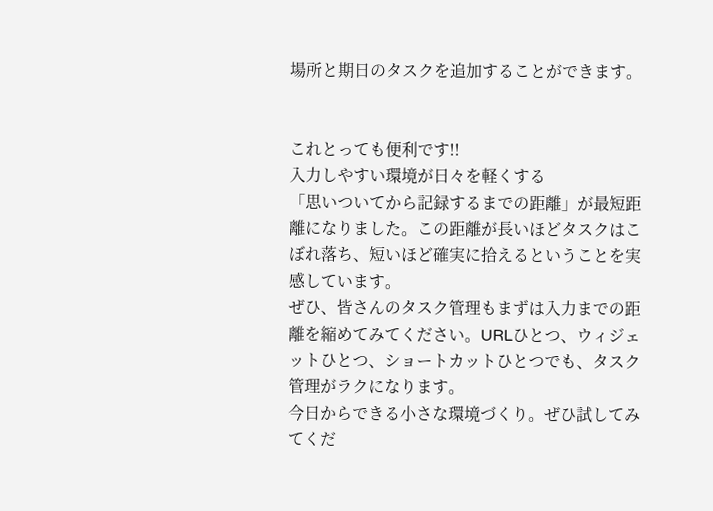場所と期日のタスクを追加することができます。


これとっても便利です!!
入力しやすい環境が日々を軽くする
「思いついてから記録するまでの距離」が最短距離になりました。この距離が長いほどタスクはこぼれ落ち、短いほど確実に拾えるということを実感しています。
ぜひ、皆さんのタスク管理もまずは入力までの距離を縮めてみてください。URLひとつ、ウィジェットひとつ、ショートカットひとつでも、タスク管理がラクになります。
今日からできる小さな環境づくり。ぜひ試してみてくだ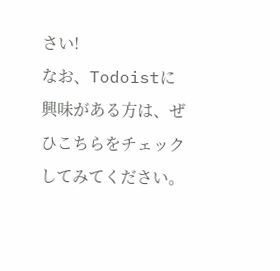さい!
なお、Todoistに興味がある方は、ぜひこちらをチェックしてみてください。